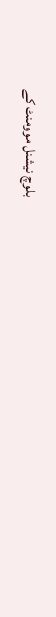بلوچ نیشنل موومنٹ کے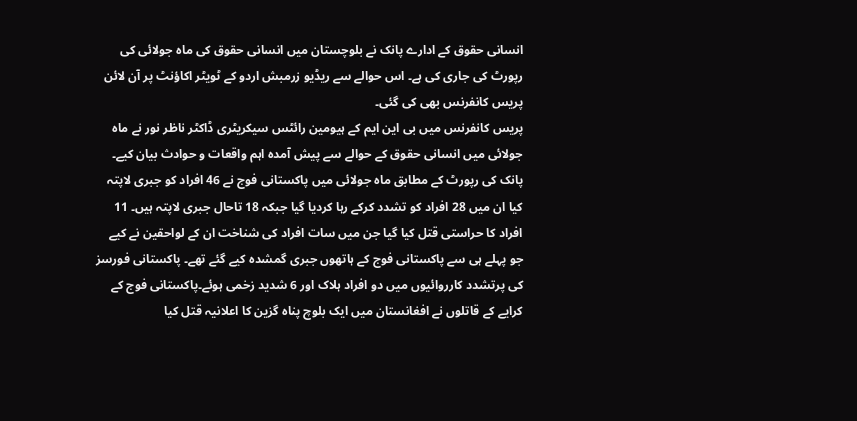انسانی حقوق کے ادارے پانک نے بلوچستان میں انسانی حقوق کی ماہ جولائی کی رپورٹ کی جاری کی ہے۔ اس حوالے سے ریڈیو زرمبش اردو کے ٹویٹر اکاؤنٹ پر آن لائن پریس کانفرنس بھی کی گئی۔
پریس کانفرنس میں بی این ایم کے ہیومین رائٹس سیکریٹری ڈاکٹر ناظر نور نے ماہ جولائی میں انسانی حقوق کے حوالے سے پیش آمدہ اہم واقعات و حوادث بیان کیے۔
پانک کی رپورٹ کے مطابق ماہ جولائی میں پاکستانی فوج نے 46 افراد کو جبری لاپتہ کیا ان میں 28 افراد کو تشدد کرکے رہا کردیا گیا جبکہ 18 تاحال جبری لاپتہ ہیں۔ 11 افراد کا حراستی قتل کیا گیا جن میں سات افراد کی شناخت ان کے لواحقین نے کیے جو پہلے ہی سے پاکستانی فوج کے ہاتھوں جبری گمشدہ کیے گئے تھے۔ پاکستانی فورسز کی پرتشدد کارروائیوں میں دو افراد ہلاک اور 6 شدید زخمی ہوئے۔پاکستانی فوج کے کرایے کے قاتلوں نے افغانستان میں ایک بلوچ پناہ گزین کا اعلانیہ قتل کیا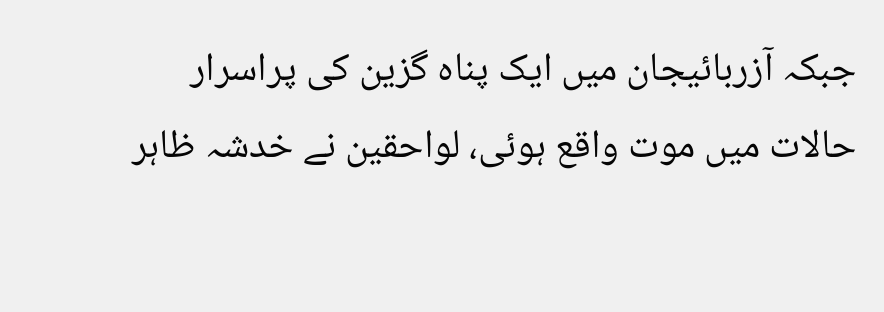جبکہ آزربائیجان میں ایک پناہ گزین کی پراسرار حالات میں موت واقع ہوئی، لواحقین نے خدشہ ظاہر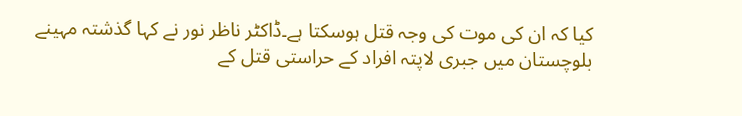کیا کہ ان کی موت کی وجہ قتل ہوسکتا ہے۔ڈاکٹر ناظر نور نے کہا گذشتہ مہینے بلوچستان میں جبری لاپتہ افراد کے حراستی قتل کے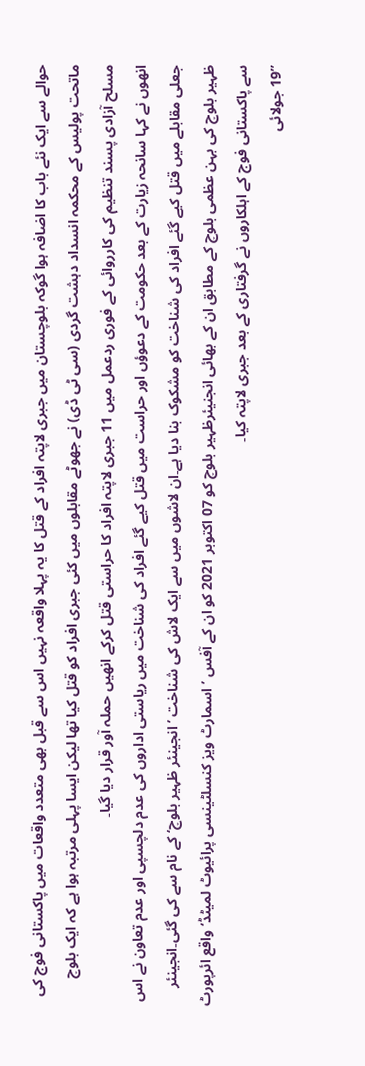حوالے سے ایک نئے باب کا اضافہ ہوا گوکہ بلوچستان میں جبری لاپتہ افراد کے قتل کا یہ پہلا واقعہ نہیں اس سے قبل بھی متعدد واقعات میں پاکستانی فوج کی ماتحت پولیس کے محکمہ انسداد دہشت گردی (سی ٹی ڈی) نے جھوٹے مقابلوں میں کئی جبری افراد کو قتل کیا تھا لیکن ایسا پہلی مرتبہ ہوا ہے کہ ایک بلوچ مسلح آزادی پسند تنظیم کی کارروائی کے فوری ردعمل میں 11 جبری لاپتہ افراد کا حراستی قتل کرکے انھیں حملہ آور قرار دیا گیا۔
انھوں نے کہا سانحہ زیارت کے بعد حکومت کے دعوؤں اور حراست میں قتل کیے گئے افراد کی شناخت میں ریاستی اداروں کی عدم دلچسپی اور عدم تعاون نے اس جعلی مقابلے میں قتل کیے گئے افراد کی شناخت کو مشکوک بنا دیا ہے۔ان لاشوں میں سے ایک لاش کی شناخت ’انجینئر ظہیر بلوچ‘ کے نام سے کی گئی۔انجینئر ظہیر بلوچ کی بہن عظمی بلوچ کے مطابق ان کے بھائی انجنیئرظہیر بلوچ کو 07 اکتوبر 2021 کو ان کے آفس ’اسمارٹ ویز کنسلٹینسی پرائیوٹ لمیٹڈ‘ واقع ائرپورٹ سے پاکستانی فوج کے اہلکاروں نے گرفتاری کے بعد جبری لاپتہ کیا۔
”19 جولائی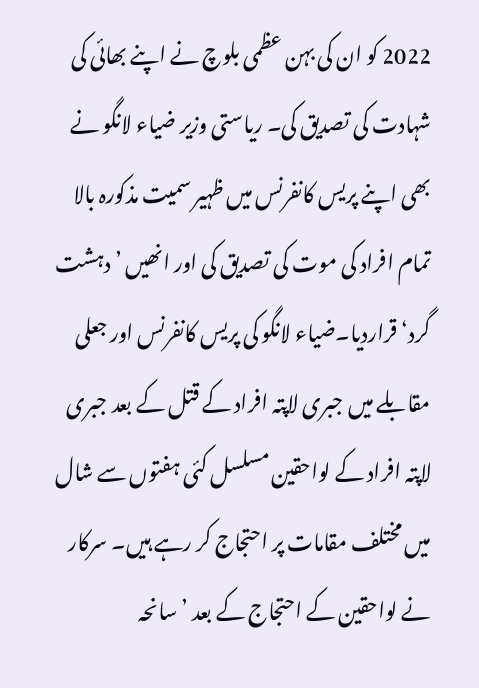2022 کو ان کی بہن عظمی بلوچ نے اپنے بھائی کی شہادت کی تصدیق کی۔ ریاستی وزیر ضیاء لانگو نے بھی اپنے پریس کانفرنس میں ظہیر سمیت مذکورہ بالا تمام افراد کی موت کی تصدیق کی اور انھیں ’دہشت گرد‘ قراردیا۔ضیاء لانگو کی پریس کانفرنس اور جعلی مقابلے میں جبری لاپتہ افراد کے قتل کے بعد جبری لاپتہ افراد کے لواحقین مسلسل کئی ہفتوں سے شال میں مختلف مقامات پر احتجاج کر رہے ہیں۔ سرکار نے لواحقین کے احتجاج کے بعد ’سانحہ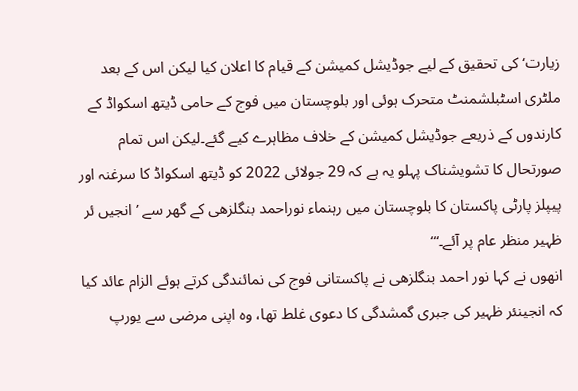زیارت‘ کی تحقیق کے لیے جوڈیشل کمیشن کے قیام کا اعلان کیا لیکن اس کے بعد ملٹری اسٹبلشمنٹ متحرک ہوئی اور بلوچستان میں فوج کے حامی ڈیتھ اسکواڈ کے کارندوں کے ذریعے جوڈیشل کمیشن کے خلاف مظاہرے کیے گئے۔لیکن اس تمام صورتحال کا تشویشناک پہلو یہ ہے کہ 29 جولائی 2022 کو ڈیتھ اسکواڈ کا سرغنہ اور پیپلز پارٹی پاکستان کا بلوچستان میں رہنماء نوراحمد بنگلزھی کے گھر سے ’انجیں ئر ظہیر منظر عام پر آئے۔“‘
انھوں نے کہا نور احمد بنگلزھی نے پاکستانی فوج کی نمائندگی کرتے ہوئے الزام عائد کیا کہ انجینئر ظہیر کی جبری گمشدگی کا دعوی غلط تھا، وہ اپنی مرضی سے یورپ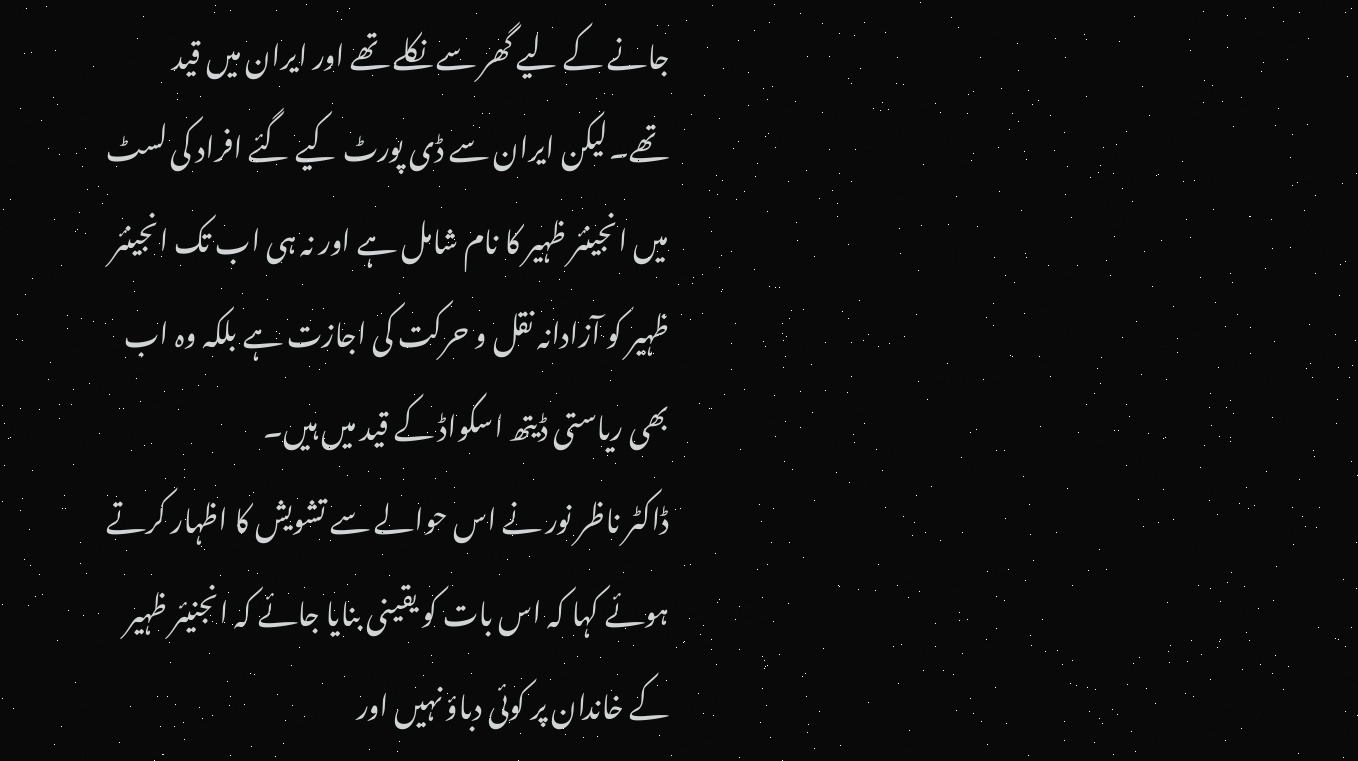جانے کے لیے گھر سے نکلے تھے اور ایران میں قید تھے۔لیکن ایران سے ڈی پورٹ کیے گئے افراد کی لسٹ میں انجینئر ظہیر کا نام شامل ہے اور نہ ہی اب تک انجینئر ظہیر کو آزادانہ نقل و حرکت کی اجازت ہے بلکہ وہ اب بھی ریاستی ڈیتھ اسکواڈ کے قید میں ہیں۔
ڈاکٹر ناظر نور نے اس حوالے سے تشویش کا اظہار کرتے ہوئے کہا کہ اس بات کو یقینی بنایا جائے کہ انجنیئر ظہیر کے خاندان پر کوئی دباؤ نہیں اور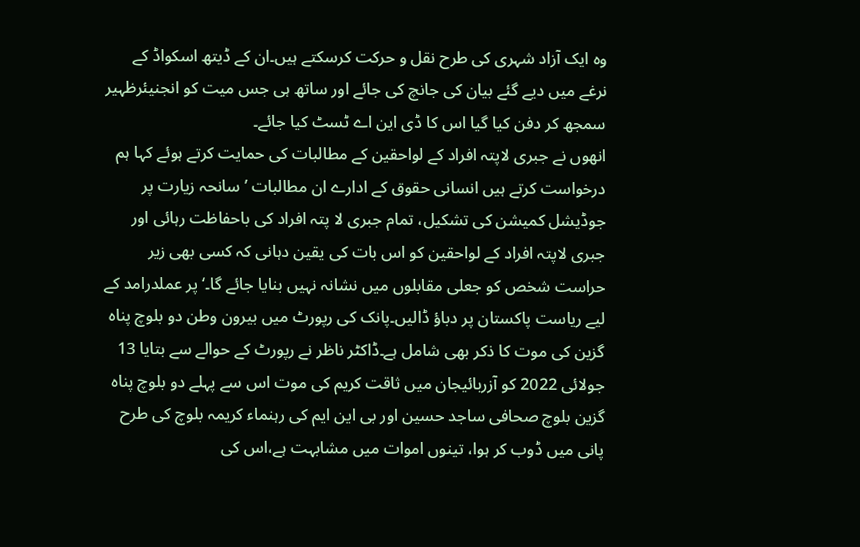وہ ایک آزاد شہری کی طرح نقل و حرکت کرسکتے ہیں۔ان کے ڈیتھ اسکواڈ کے نرغے میں دیے گئے بیان کی جانچ کی جائے اور ساتھ ہی جس میت کو انجنیئرظہیر سمجھ کر دفن کیا گیا اس کا ڈی این اے ٹسٹ کیا جائے۔
انھوں نے جبری لاپتہ افراد کے لواحقین کے مطالبات کی حمایت کرتے ہوئے کہا ہم درخواست کرتے ہیں انسانی حقوق کے ادارے ان مطالبات ’سانحہ زیارت پر جوڈیشل کمیشن کی تشکیل، تمام جبری لا پتہ افراد کی باحفاظت رہائی اور جبری لاپتہ افراد کے لواحقین کو اس بات کی یقین دہانی کہ کسی بھی زیر حراست شخص کو جعلی مقابلوں میں نشانہ نہیں بنایا جائے گا۔‘ پر عملدرامد کے لیے ریاست پاکستان پر دباؤ ڈالیں۔پانک کی رپورٹ میں بیرون وطن دو بلوچ پناہ گزین کی موت کا ذکر بھی شامل ہے۔ڈاکٹر ناظر نے رپورٹ کے حوالے سے بتایا 13 جولائی 2022 کو آزربائیجان میں ثاقت کریم کی موت اس سے پہلے دو بلوچ پناہ گزین بلوچ صحافی ساجد حسین اور بی این ایم کی رہنماء کریمہ بلوچ کی طرح پانی میں ڈوب کر ہوا، تینوں اموات میں مشابہت ہے،اس کی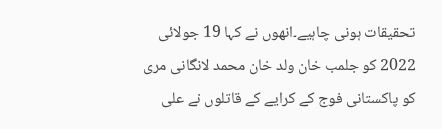تحقیقات ہونی چاہیے۔انھوں نے کہا 19 جولائی 2022 کو جلمب خان ولد خان محمد لانگانی مری کو پاکستانی فوج کے کرایے کے قاتلوں نے علی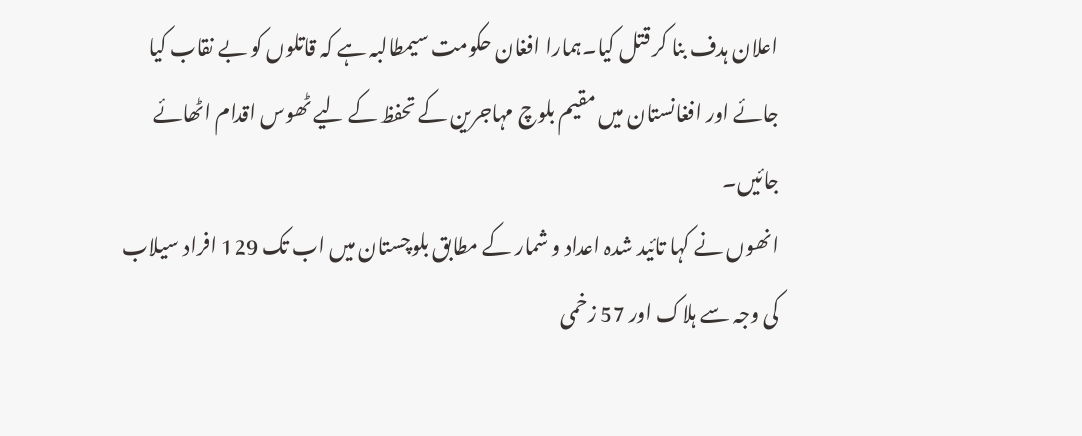اعلان ہدف بنا کر قتل کیا۔ہمارا افغان حکومت سیمطالبہ ہے کہ قاتلوں کو بے نقاب کیا جائے اور افغانستان میں مقیم بلوچ مہاجرین کے تحفظ کے لیے ٹھوس اقدام اٹھائے جائیں۔
انھوں نے کہا تائید شدہ اعداد و شمار کے مطابق بلوچستان میں اب تک 129 افراد سیلاب کی وجہ سے ہلاک اور 57 زخمی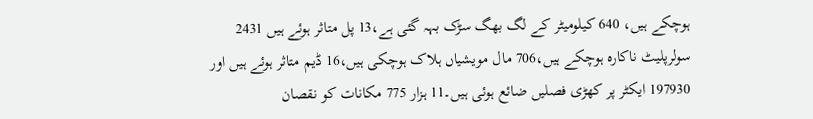ہوچکے ہیں، 640 کیلومیٹر کے لگ بھگ سڑک بہہ گئی ہے،13 پل متاثر ہوئے ہیں 2431 سولرپلیٹ ناکارہ ہوچکے ہیں،706 مال مویشیاں ہلاک ہوچکی ہیں،16 ڈیم متاثر ہوئے ہیں اور 197930 ایکٹر پر کھڑی فصلیں ضائع ہوئی ہیں۔11 ہزار 775 مکانات کو نقصان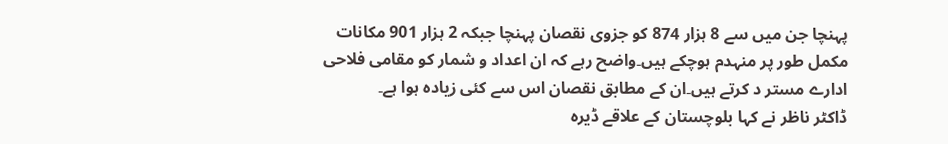پہنچا جن میں سے 8 ہزار 874 کو جزوی نقصان پہنچا جبکہ 2 ہزار 901 مکانات مکمل طور پر منہدم ہوچکے ہیں۔واضح رہے کہ ان اعداد و شمار کو مقامی فلاحی ادارے مستر د کرتے ہیں۔ان کے مطابق نقصان اس سے کئی زیادہ ہوا ہے۔
ڈاکٹر ناظر نے کہا بلوچستان کے علاقے ڈیرہ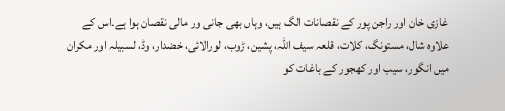غازی خان اور راجن پور کے نقصانات الگ ہیں، وہاں بھی جانی ور مالی نقصان ہوا ہے۔اس کے علاوہ شال، مستونگ، کلات، قلعہ سیف اللہ، پشین، ڑوب، لورالائی، خضدار، وڈ، لسبیلہ اور مکران میں انگور، سیب اور کھجور کے باغات کو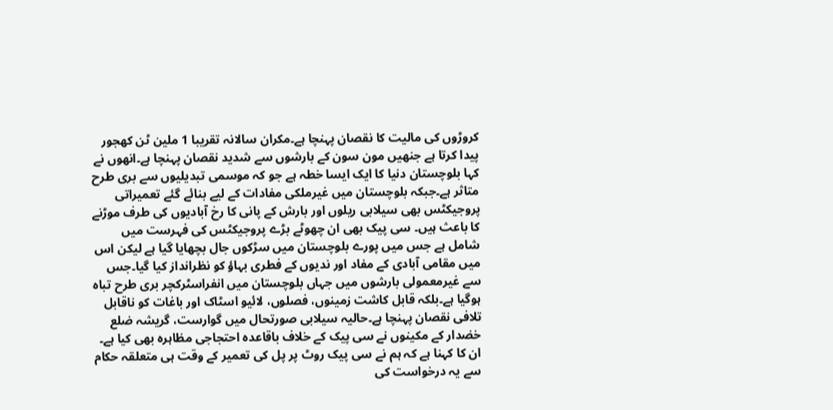کروڑوں کی مالیت کا نقصان پہنچا ہے۔مکران سالانہ تقریبا 1 ملین ٹن کھجور پیدا کرتا ہے جنھیں مون سون کے بارشوں سے شدید نقصان پہنچا ہے۔انھوں نے کہا بلوچستان دنیا کا ایک ایسا خطہ ہے جو کہ موسمی تبدیلیوں سے بری طرح متاثر ہے۔جبکہ بلوچستان میں غیرملکی مفادات کے لیے بنائے گئے تعمیراتی پروجیکٹس بھی سیلابی ریلوں اور بارش کے پانی کا رخ آبادیوں کی طرف موڑنے کا باعث ہیں۔ سی پیک بھی ان چھوٹے بڑے پروجیکٹس کی فہرست میں شامل ہے جس میں پورے بلوچستان میں سڑکوں جال بچھایا گیا ہے لیکن اس میں مقامی آبادی کے مفاد اور ندیوں کے فطری بہاؤ کو نظرانداز کیا گیا۔جس سے غیرمعمولی بارشوں میں جہاں بلوچستان میں انفراسٹرکچر بری طرح تباہ ہوگیا ہے۔بلکہ قابل کاشت زمینوں، فصلوں، لائیو اسٹاک اور باغات کو ناقابل تلافی نقصان پہنچا ہے۔حالیہ سیلابی صورتحال میں گوارست، گریشہ ضلع خضدار کے مکینوں نے سی پیک کے خلاف باقاعدہ احتجاجی مظاہرہ بھی کیا ہے۔ ان کا کہنا ہے کہ ہم نے سی پیک روٹ پر پل کی تعمیر کے وقت ہی متعلقہ حکام سے یہ درخواست کی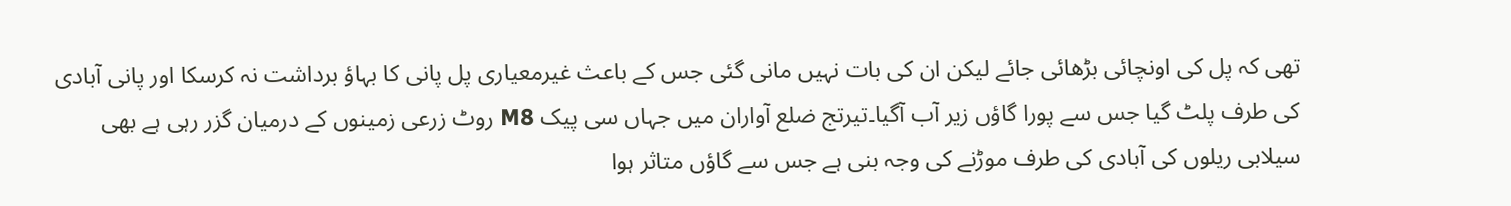تھی کہ پل کی اونچائی بڑھائی جائے لیکن ان کی بات نہیں مانی گئی جس کے باعث غیرمعیاری پل پانی کا بہاؤ برداشت نہ کرسکا اور پانی آبادی کی طرف پلٹ گیا جس سے پورا گاؤں زیر آب آگیا۔تیرتج ضلع آواران میں جہاں سی پیک M8 روٹ زرعی زمینوں کے درمیان گزر رہی ہے بھی سیلابی ریلوں کی آبادی کی طرف موڑنے کی وجہ بنی ہے جس سے گاؤں متاثر ہوا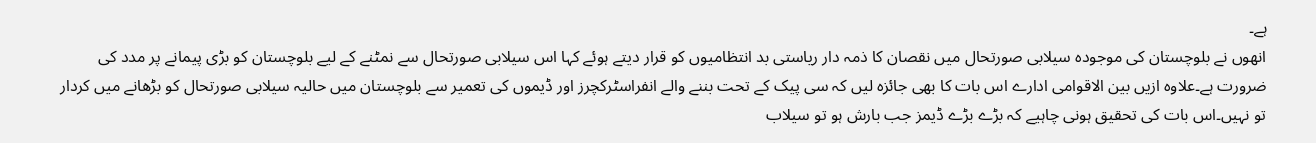ہے۔
انھوں نے بلوچستان کی موجودہ سیلابی صورتحال میں نقصان کا ذمہ دار ریاستی بد انتظامیوں کو قرار دیتے ہوئے کہا اس سیلابی صورتحال سے نمٹنے کے لیے بلوچستان کو بڑی پیمانے پر مدد کی ضرورت ہے۔علاوہ ازیں بین الاقوامی ادارے اس بات کا بھی جائزہ لیں کہ سی پیک کے تحت بننے والے انفراسٹرکچرز اور ڈیموں کی تعمیر سے بلوچستان میں حالیہ سیلابی صورتحال کو بڑھانے میں کردار تو نہیں۔اس بات کی تحقیق ہونی چاہیے کہ بڑے بڑے ڈیمز جب بارش ہو تو سیلاب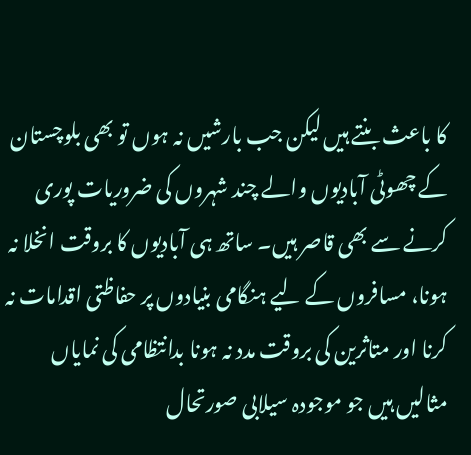کا باعث بنتے ہیں لیکن جب بارشیں نہ ہوں تو بھی بلوچستان کے چھوٹی آبادیوں والے چند شہروں کی ضروریات پوری کرنے سے بھی قاصر ہیں۔ ساتھ ہی آبادیوں کا بروقت انخلا نہ ہونا، مسافروں کے لیے ہنگامی بنیادوں پر حفاظتی اقدامات نہ کرنا اور متاثرین کی بروقت مدد نہ ہونا بدانتظامی کی نمایاں مثالیں ہیں جو موجودہ سیلابی صورتحال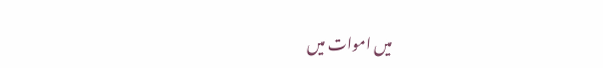میں اموات میں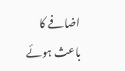اضافے کا باعث ہوئے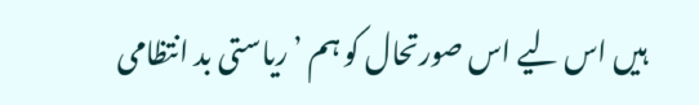ہیں اس لیے اس صورتحال کو ہم ’ریاستی بد انتظامی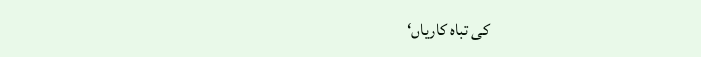کی تباہ کاریاں‘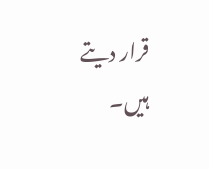قرار دیتے ہیں۔